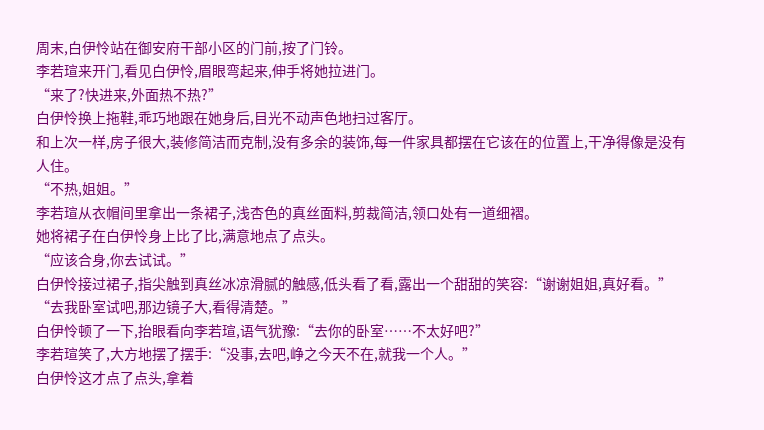周末,白伊怜站在御安府干部小区的门前,按了门铃。
李若瑄来开门,看见白伊怜,眉眼弯起来,伸手将她拉进门。
“来了?快进来,外面热不热?”
白伊怜换上拖鞋,乖巧地跟在她身后,目光不动声色地扫过客厅。
和上次一样,房子很大,装修简洁而克制,没有多余的装饰,每一件家具都摆在它该在的位置上,干净得像是没有人住。
“不热,姐姐。”
李若瑄从衣帽间里拿出一条裙子,浅杏色的真丝面料,剪裁简洁,领口处有一道细褶。
她将裙子在白伊怜身上比了比,满意地点了点头。
“应该合身,你去试试。”
白伊怜接过裙子,指尖触到真丝冰凉滑腻的触感,低头看了看,露出一个甜甜的笑容:“谢谢姐姐,真好看。”
“去我卧室试吧,那边镜子大,看得清楚。”
白伊怜顿了一下,抬眼看向李若瑄,语气犹豫:“去你的卧室……不太好吧?”
李若瑄笑了,大方地摆了摆手:“没事,去吧,峥之今天不在,就我一个人。”
白伊怜这才点了点头,拿着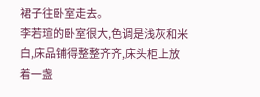裙子往卧室走去。
李若瑄的卧室很大,色调是浅灰和米白,床品铺得整整齐齐,床头柜上放着一盏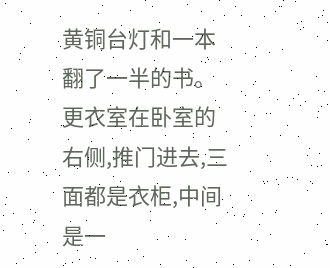黄铜台灯和一本翻了一半的书。
更衣室在卧室的右侧,推门进去,三面都是衣柜,中间是一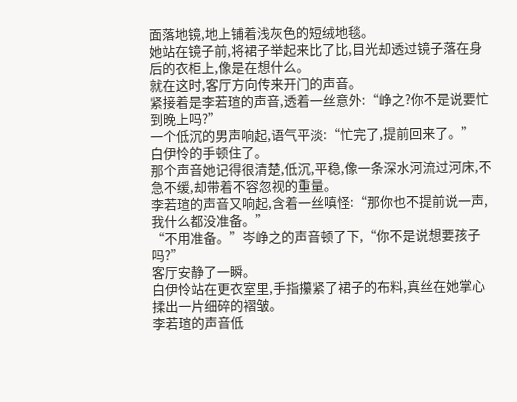面落地镜,地上铺着浅灰色的短绒地毯。
她站在镜子前,将裙子举起来比了比,目光却透过镜子落在身后的衣柜上,像是在想什么。
就在这时,客厅方向传来开门的声音。
紧接着是李若瑄的声音,透着一丝意外:“峥之?你不是说要忙到晚上吗?”
一个低沉的男声响起,语气平淡:“忙完了,提前回来了。”
白伊怜的手顿住了。
那个声音她记得很清楚,低沉,平稳,像一条深水河流过河床,不急不缓,却带着不容忽视的重量。
李若瑄的声音又响起,含着一丝嗔怪:“那你也不提前说一声,我什么都没准备。”
“不用准备。”岑峥之的声音顿了下,“你不是说想要孩子吗?”
客厅安静了一瞬。
白伊怜站在更衣室里,手指攥紧了裙子的布料,真丝在她掌心揉出一片细碎的褶皱。
李若瑄的声音低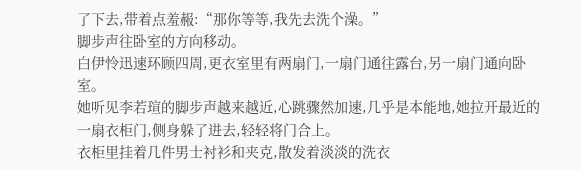了下去,带着点羞赧:“那你等等,我先去洗个澡。”
脚步声往卧室的方向移动。
白伊怜迅速环顾四周,更衣室里有两扇门,一扇门通往露台,另一扇门通向卧室。
她听见李若瑄的脚步声越来越近,心跳骤然加速,几乎是本能地,她拉开最近的一扇衣柜门,侧身躲了进去,轻轻将门合上。
衣柜里挂着几件男士衬衫和夹克,散发着淡淡的洗衣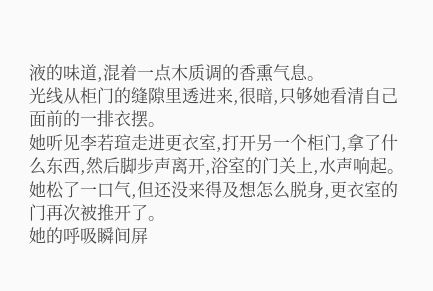液的味道,混着一点木质调的香熏气息。
光线从柜门的缝隙里透进来,很暗,只够她看清自己面前的一排衣摆。
她听见李若瑄走进更衣室,打开另一个柜门,拿了什么东西,然后脚步声离开,浴室的门关上,水声响起。
她松了一口气,但还没来得及想怎么脱身,更衣室的门再次被推开了。
她的呼吸瞬间屏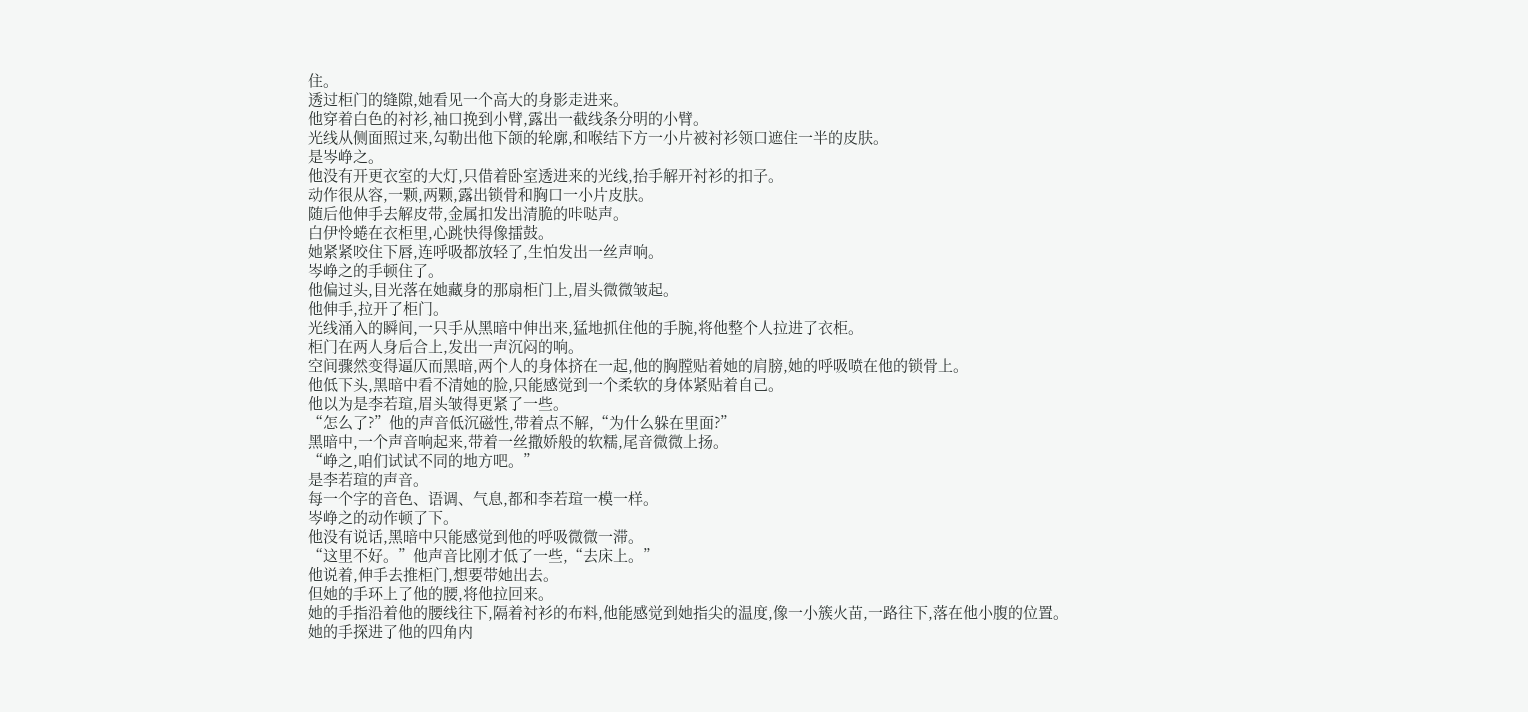住。
透过柜门的缝隙,她看见一个高大的身影走进来。
他穿着白色的衬衫,袖口挽到小臂,露出一截线条分明的小臂。
光线从侧面照过来,勾勒出他下颌的轮廓,和喉结下方一小片被衬衫领口遮住一半的皮肤。
是岑峥之。
他没有开更衣室的大灯,只借着卧室透进来的光线,抬手解开衬衫的扣子。
动作很从容,一颗,两颗,露出锁骨和胸口一小片皮肤。
随后他伸手去解皮带,金属扣发出清脆的咔哒声。
白伊怜蜷在衣柜里,心跳快得像擂鼓。
她紧紧咬住下唇,连呼吸都放轻了,生怕发出一丝声响。
岑峥之的手顿住了。
他偏过头,目光落在她藏身的那扇柜门上,眉头微微皱起。
他伸手,拉开了柜门。
光线涌入的瞬间,一只手从黑暗中伸出来,猛地抓住他的手腕,将他整个人拉进了衣柜。
柜门在两人身后合上,发出一声沉闷的响。
空间骤然变得逼仄而黑暗,两个人的身体挤在一起,他的胸膛贴着她的肩膀,她的呼吸喷在他的锁骨上。
他低下头,黑暗中看不清她的脸,只能感觉到一个柔软的身体紧贴着自己。
他以为是李若瑄,眉头皱得更紧了一些。
“怎么了?”他的声音低沉磁性,带着点不解,“为什么躲在里面?”
黑暗中,一个声音响起来,带着一丝撒娇般的软糯,尾音微微上扬。
“峥之,咱们试试不同的地方吧。”
是李若瑄的声音。
每一个字的音色、语调、气息,都和李若瑄一模一样。
岑峥之的动作顿了下。
他没有说话,黑暗中只能感觉到他的呼吸微微一滞。
“这里不好。”他声音比刚才低了一些,“去床上。”
他说着,伸手去推柜门,想要带她出去。
但她的手环上了他的腰,将他拉回来。
她的手指沿着他的腰线往下,隔着衬衫的布料,他能感觉到她指尖的温度,像一小簇火苗,一路往下,落在他小腹的位置。
她的手探进了他的四角内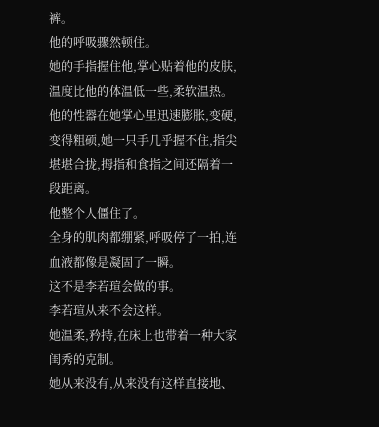裤。
他的呼吸骤然顿住。
她的手指握住他,掌心贴着他的皮肤,温度比他的体温低一些,柔软温热。
他的性器在她掌心里迅速膨胀,变硬,变得粗硕,她一只手几乎握不住,指尖堪堪合拢,拇指和食指之间还隔着一段距离。
他整个人僵住了。
全身的肌肉都绷紧,呼吸停了一拍,连血液都像是凝固了一瞬。
这不是李若瑄会做的事。
李若瑄从来不会这样。
她温柔,矜持,在床上也带着一种大家闺秀的克制。
她从来没有,从来没有这样直接地、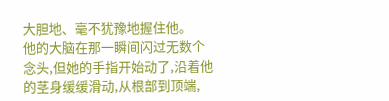大胆地、毫不犹豫地握住他。
他的大脑在那一瞬间闪过无数个念头,但她的手指开始动了,沿着他的茎身缓缓滑动,从根部到顶端,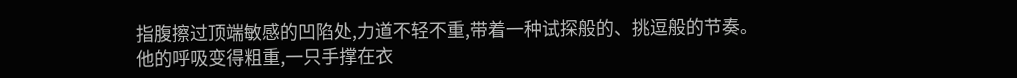指腹擦过顶端敏感的凹陷处,力道不轻不重,带着一种试探般的、挑逗般的节奏。
他的呼吸变得粗重,一只手撑在衣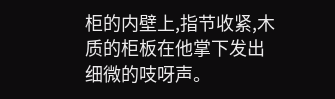柜的内壁上,指节收紧,木质的柜板在他掌下发出细微的吱呀声。